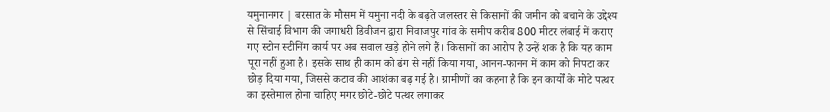यमुनानगर | बरसात के मौसम में यमुना नदी के बढ़ते जलस्तर से किसानों की जमीन को बचाने के उद्देश्य से सिंचाई विभाग की जगाधरी डिवीजन द्वारा निवाजपुर गांव के समीप करीब 800 मीटर लंबाई में कराए गए स्टोन स्टीनिंग कार्य पर अब सवाल खड़े होने लगे हैं। किसानों का आरोप है उन्हें शक है कि यह काम पूरा नहीं हुआ है। इसके साथ ही काम को ढंग से नहीं किया गया, आनन-फानन में काम को निपटा कर छोड़ दिया गया, जिससे कटाव की आशंका बढ़ गई है। ग्रामीणों का कहना है कि इन कार्यों के मोटे पत्थर का इस्तेमाल होना चाहिए मगर छोटे-छोटे पत्थर लगाकर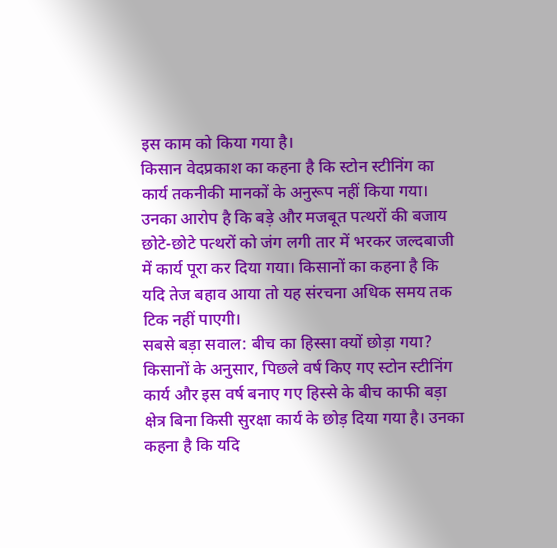इस काम को किया गया है।
किसान वेदप्रकाश का कहना है कि स्टोन स्टीनिंग का कार्य तकनीकी मानकों के अनुरूप नहीं किया गया। उनका आरोप है कि बड़े और मजबूत पत्थरों की बजाय छोटे-छोटे पत्थरों को जंग लगी तार में भरकर जल्दबाजी में कार्य पूरा कर दिया गया। किसानों का कहना है कि यदि तेज बहाव आया तो यह संरचना अधिक समय तक टिक नहीं पाएगी।
सबसे बड़ा सवाल: बीच का हिस्सा क्यों छोड़ा गया?
किसानों के अनुसार, पिछले वर्ष किए गए स्टोन स्टीनिंग कार्य और इस वर्ष बनाए गए हिस्से के बीच काफी बड़ा क्षेत्र बिना किसी सुरक्षा कार्य के छोड़ दिया गया है। उनका कहना है कि यदि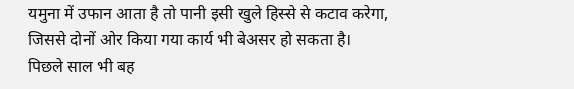यमुना में उफान आता है तो पानी इसी खुले हिस्से से कटाव करेगा, जिससे दोनों ओर किया गया कार्य भी बेअसर हो सकता है।
पिछले साल भी बह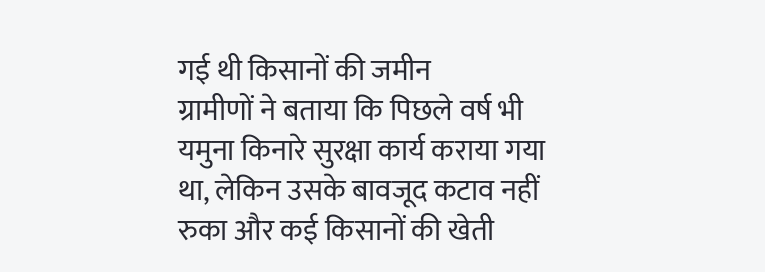गई थी किसानों की जमीन
ग्रामीणों ने बताया कि पिछले वर्ष भी यमुना किनारे सुरक्षा कार्य कराया गया था, लेकिन उसके बावजूद कटाव नहीं रुका और कई किसानों की खेती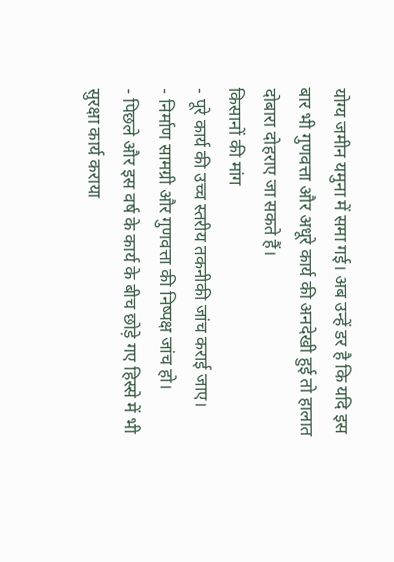योग्य जमीन यमुना में समा गई। अब उन्हें डर है कि यदि इस बार भी गुणवत्ता और अधूरे कार्य की अनदेखी हुई तो हालात दोबारा दोहराए जा सकते हैं।
किसानों की मांग
- पूरे कार्य की उच्च स्तरीय तकनीकी जांच कराई जाए।
- निर्माण सामग्री और गुणवत्ता की निष्पक्ष जांच हो।
- पिछले और इस वर्ष के कार्य के बीच छोड़े गए हिस्से में भी सुरक्षा कार्य कराया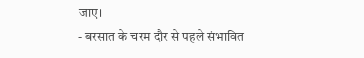जाए।
- बरसात के चरम दौर से पहले संभावित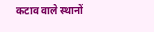कटाव वाले स्थानों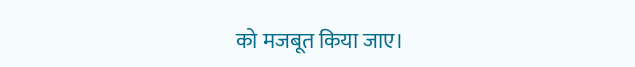को मजबूत किया जाए।